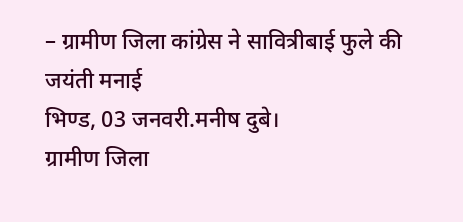– ग्रामीण जिला कांग्रेस ने सावित्रीबाई फुले की जयंती मनाई
भिण्ड, 03 जनवरी.मनीष दुबे।
ग्रामीण जिला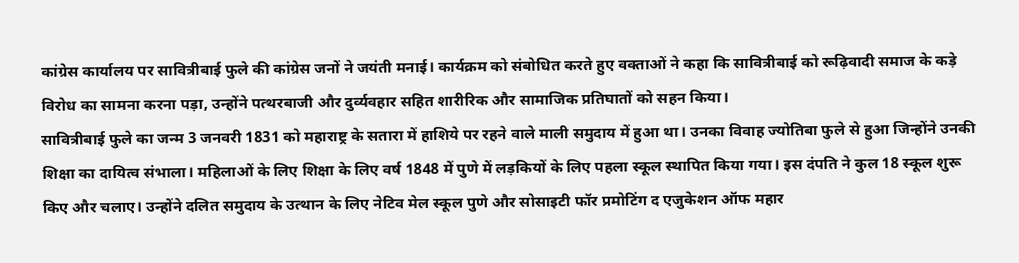कांग्रेस कार्यालय पर सावित्रीबाई फुले की कांग्रेस जनों ने जयंती मनाई। कार्यक्रम को संबोधित करते हुए वक्ताओं ने कहा कि सावित्रीबाई को रूढ़िवादी समाज के कड़े विरोध का सामना करना पड़ा, उन्होंने पत्थरबाजी और दुर्व्यवहार सहित शारीरिक और सामाजिक प्रतिघातों को सहन किया।
सावित्रीबाई फुले का जन्म 3 जनवरी 1831 को महाराष्ट्र के सतारा में हाशिये पर रहने वाले माली समुदाय में हुआ था। उनका विवाह ज्योतिबा फुले से हुआ जिन्होंने उनकी शिक्षा का दायित्व संभाला। महिलाओं के लिए शिक्षा के लिए वर्ष 1848 में पुणे में लड़कियों के लिए पहला स्कूल स्थापित किया गया। इस दंपति ने कुल 18 स्कूल शुरू किए और चलाए। उन्होंने दलित समुदाय के उत्थान के लिए नेटिव मेल स्कूल पुणे और सोसाइटी फॉर प्रमोटिंग द एजुकेशन ऑफ महार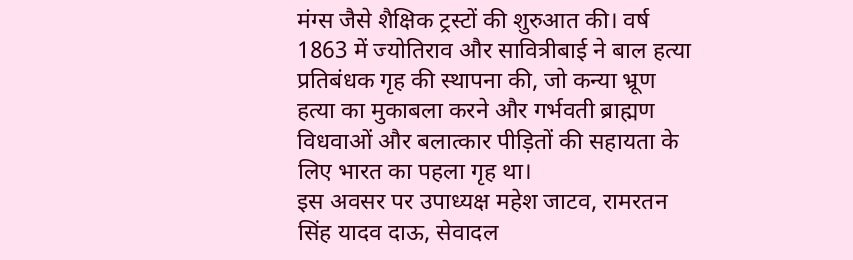मंग्स जैसे शैक्षिक ट्रस्टों की शुरुआत की। वर्ष 1863 में ज्योतिराव और सावित्रीबाई ने बाल हत्या प्रतिबंधक गृह की स्थापना की, जो कन्या भ्रूण हत्या का मुकाबला करने और गर्भवती ब्राह्मण विधवाओं और बलात्कार पीड़ितों की सहायता के लिए भारत का पहला गृह था।
इस अवसर पर उपाध्यक्ष महेश जाटव, रामरतन सिंह यादव दाऊ, सेवादल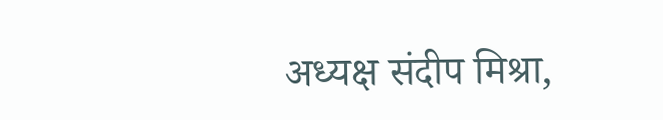अध्यक्ष संदीप मिश्रा,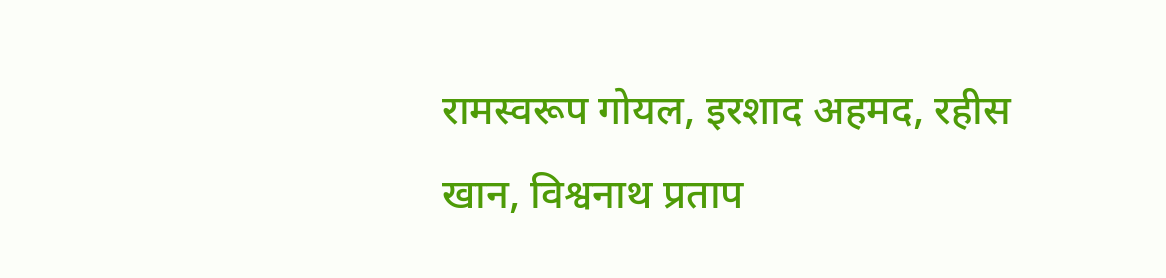रामस्वरूप गोयल, इरशाद अहमद, रहीस खान, विश्वनाथ प्रताप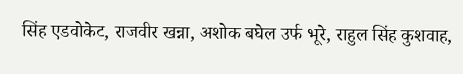सिंह एडवोकेट, राजवीर खन्ना, अशोक बघेल उर्फ भूरे, राहुल सिंह कुशवाह,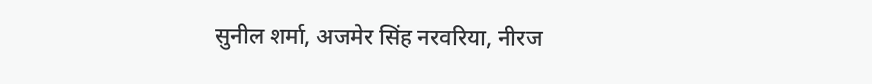सुनील शर्मा, अजमेर सिंह नरवरिया, नीरज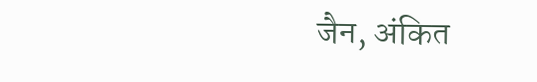जैन, अंकित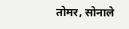तोमर, सोनाले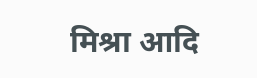मिश्रा आदि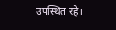उपस्थित रहे।